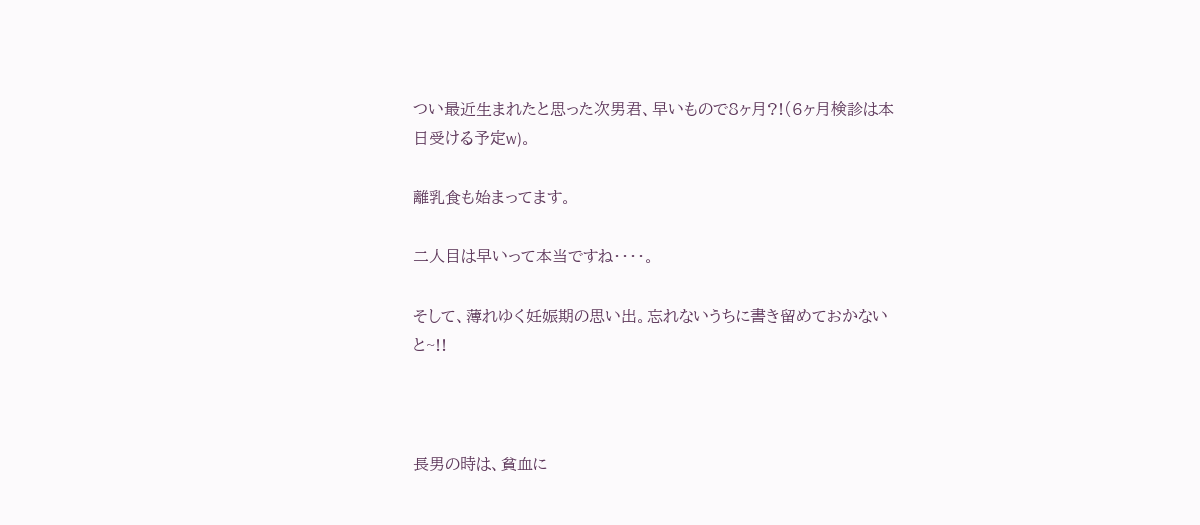つい最近生まれたと思った次男君、早いもので8ヶ月?!(6ヶ月検診は本日受ける予定w)。

離乳食も始まってます。

二人目は早いって本当ですね・・・・。

そして、薄れゆく妊娠期の思い出。忘れないうちに書き留めておかないと~!!



長男の時は、貧血に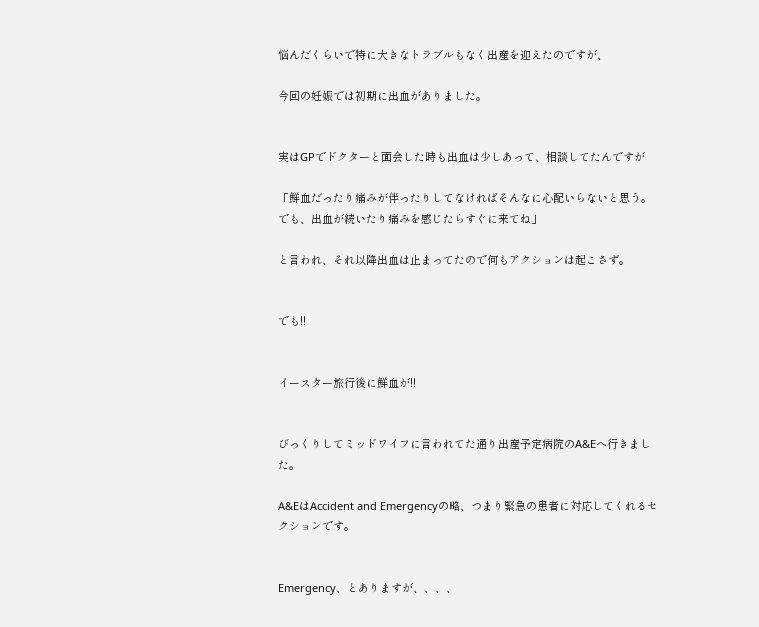悩んだくらいで特に大きなトラブルもなく出産を迎えたのですが、

今回の妊娠では初期に出血がありました。


実はGPでドクターと面会した時も出血は少しあって、相談してたんですが

「鮮血だったり痛みが伴ったりしてなければそんなに心配いらないと思う。でも、出血が続いたり痛みを感じたらすぐに来てね」

と言われ、それ以降出血は止まってたので何もアクションは起こさず。


でも!!


イースター旅行後に鮮血が!!


びっくりしてミッドワイフに言われてた通り出産予定病院のA&Eへ行きました。

A&EはAccident and Emergencyの略、つまり緊急の患者に対応してくれるセクションです。


Emergency、とありますが、、、、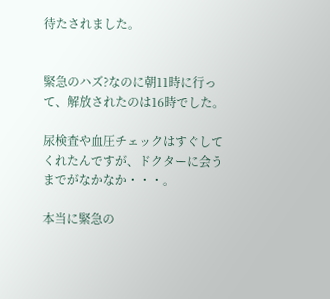待たされました。


緊急のハズ?なのに朝11時に行って、解放されたのは16時でした。

尿検査や血圧チェックはすぐしてくれたんですが、ドクターに会うまでがなかなか・・・。

本当に緊急の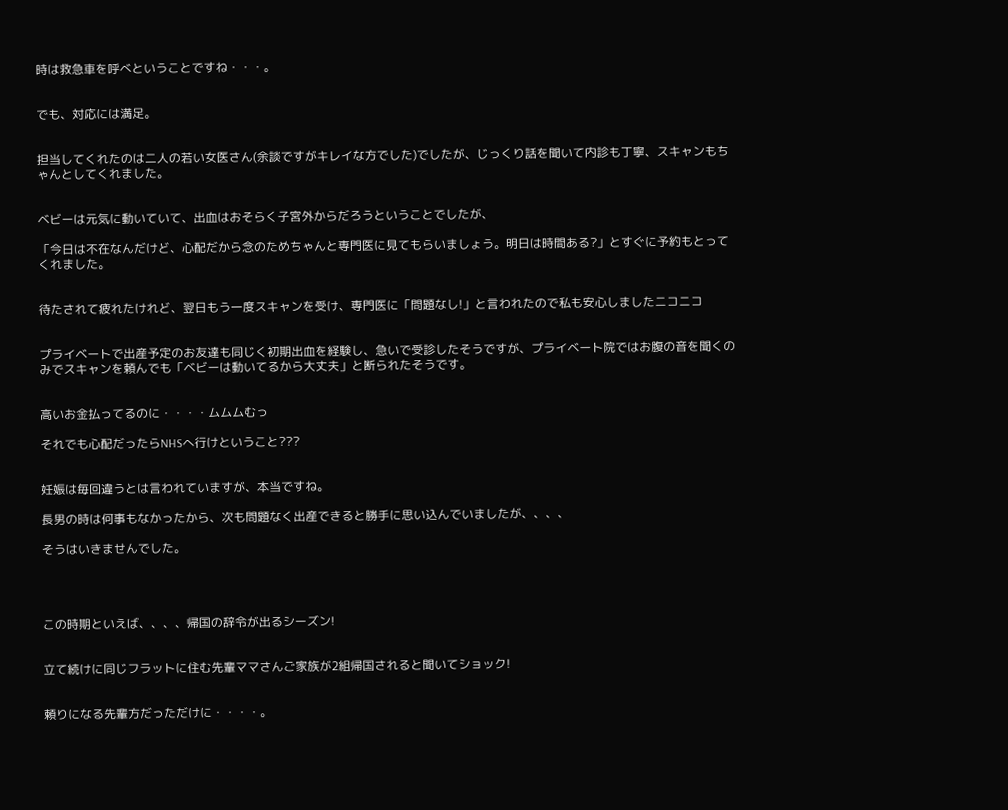時は救急車を呼べということですね・・・。


でも、対応には満足。


担当してくれたのは二人の若い女医さん(余談ですがキレイな方でした)でしたが、じっくり話を聞いて内診も丁寧、スキャンもちゃんとしてくれました。


ベビーは元気に動いていて、出血はおそらく子宮外からだろうということでしたが、

「今日は不在なんだけど、心配だから念のためちゃんと専門医に見てもらいましょう。明日は時間ある?」とすぐに予約もとってくれました。


待たされて疲れたけれど、翌日もう一度スキャンを受け、専門医に「問題なし!」と言われたので私も安心しましたニコニコ


プライベートで出産予定のお友達も同じく初期出血を経験し、急いで受診したそうですが、プライベート院ではお腹の音を聞くのみでスキャンを頼んでも「ベビーは動いてるから大丈夫」と断られたそうです。


高いお金払ってるのに・・・・ムムムむっ

それでも心配だったらNHSへ行けということ???


妊娠は毎回違うとは言われていますが、本当ですね。

長男の時は何事もなかったから、次も問題なく出産できると勝手に思い込んでいましたが、、、、

そうはいきませんでした。




この時期といえば、、、、帰国の辞令が出るシーズン!


立て続けに同じフラットに住む先輩ママさんご家族が2組帰国されると聞いてショック!


頼りになる先輩方だっただけに・・・・。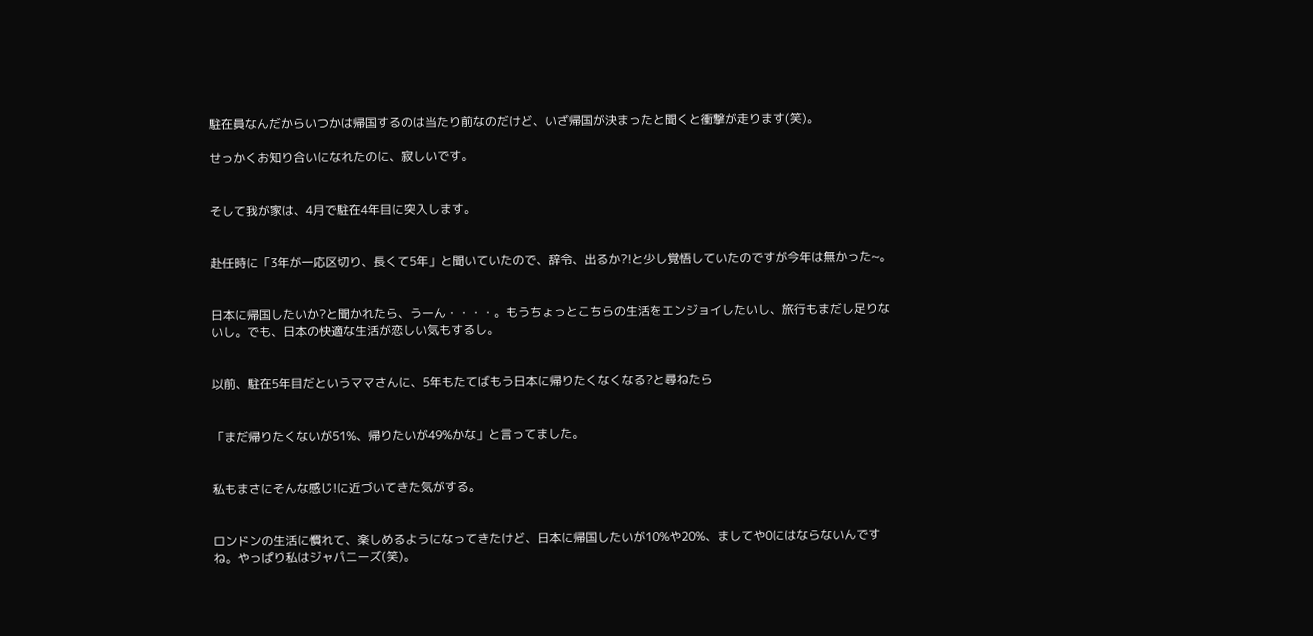駐在員なんだからいつかは帰国するのは当たり前なのだけど、いざ帰国が決まったと聞くと衝撃が走ります(笑)。

せっかくお知り合いになれたのに、寂しいです。


そして我が家は、4月で駐在4年目に突入します。


赴任時に「3年が一応区切り、長くて5年」と聞いていたので、辞令、出るか?!と少し覚悟していたのですが今年は無かった~。


日本に帰国したいか?と聞かれたら、うーん・・・・。もうちょっとこちらの生活をエンジョイしたいし、旅行もまだし足りないし。でも、日本の快適な生活が恋しい気もするし。


以前、駐在5年目だというママさんに、5年もたてばもう日本に帰りたくなくなる?と尋ねたら


「まだ帰りたくないが51%、帰りたいが49%かな」と言ってました。


私もまさにそんな感じ!に近づいてきた気がする。


ロンドンの生活に慣れて、楽しめるようになってきたけど、日本に帰国したいが10%や20%、ましてや0にはならないんですね。やっぱり私はジャパニーズ(笑)。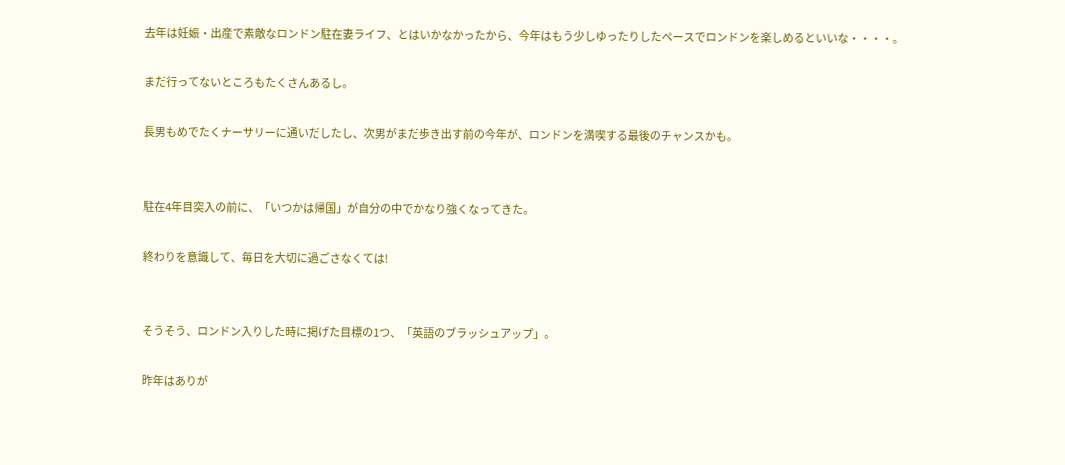去年は妊娠・出産で素敵なロンドン駐在妻ライフ、とはいかなかったから、今年はもう少しゆったりしたペースでロンドンを楽しめるといいな・・・・。

まだ行ってないところもたくさんあるし。

長男もめでたくナーサリーに通いだしたし、次男がまだ歩き出す前の今年が、ロンドンを満喫する最後のチャンスかも。


駐在4年目突入の前に、「いつかは帰国」が自分の中でかなり強くなってきた。

終わりを意識して、毎日を大切に過ごさなくては!


そうそう、ロンドン入りした時に掲げた目標の1つ、「英語のブラッシュアップ」。

昨年はありが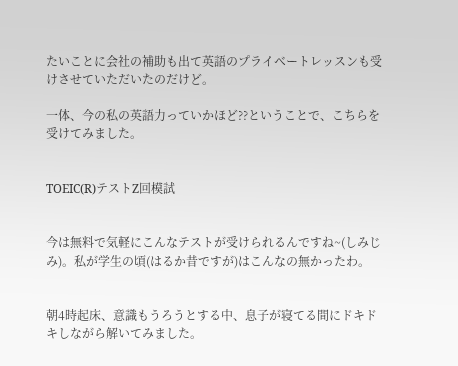たいことに会社の補助も出て英語のプライベートレッスンも受けさせていただいたのだけど。

一体、今の私の英語力っていかほど??ということで、こちらを受けてみました。


TOEIC(R)テストZ回模試


今は無料で気軽にこんなテストが受けられるんですね~(しみじみ)。私が学生の頃(はるか昔ですが)はこんなの無かったわ。


朝4時起床、意識もうろうとする中、息子が寝てる間にドキドキしながら解いてみました。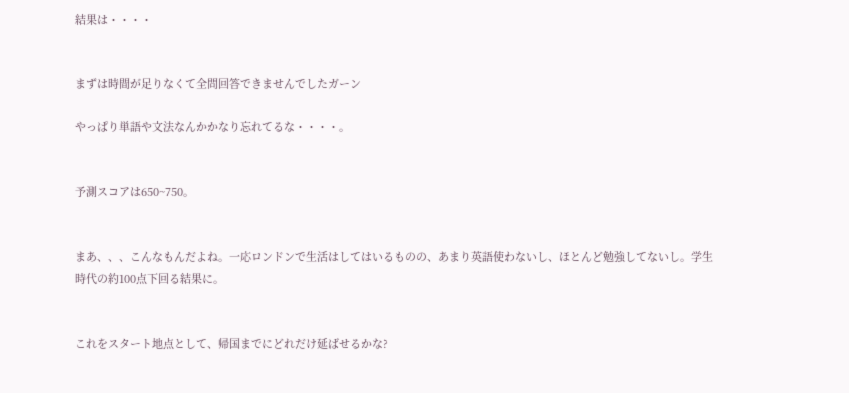結果は・・・・


まずは時間が足りなくて全問回答できませんでしたガーン

やっぱり単語や文法なんかかなり忘れてるな・・・・。


予測スコアは650~750。


まあ、、、こんなもんだよね。一応ロンドンで生活はしてはいるものの、あまり英語使わないし、ほとんど勉強してないし。学生時代の約100点下回る結果に。


これをスタート地点として、帰国までにどれだけ延ばせるかな?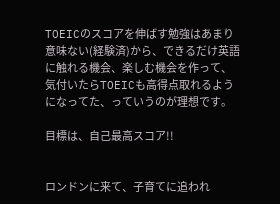TOEICのスコアを伸ばす勉強はあまり意味ない(経験済)から、できるだけ英語に触れる機会、楽しむ機会を作って、気付いたらTOEICも高得点取れるようになってた、っていうのが理想です。

目標は、自己最高スコア!!


ロンドンに来て、子育てに追われ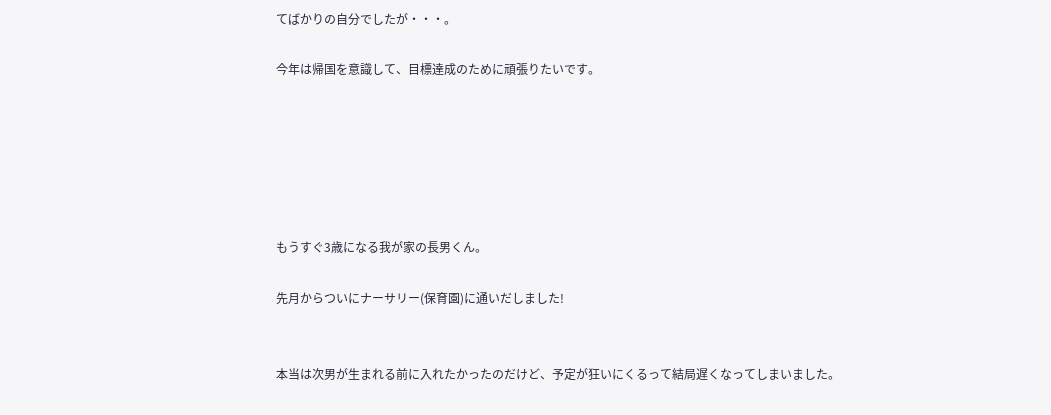てばかりの自分でしたが・・・。

今年は帰国を意識して、目標達成のために頑張りたいです。






もうすぐ3歳になる我が家の長男くん。

先月からついにナーサリー(保育園)に通いだしました!


本当は次男が生まれる前に入れたかったのだけど、予定が狂いにくるって結局遅くなってしまいました。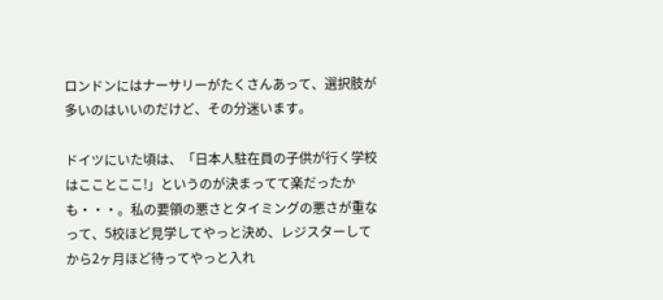ロンドンにはナーサリーがたくさんあって、選択肢が多いのはいいのだけど、その分迷います。

ドイツにいた頃は、「日本人駐在員の子供が行く学校はこことここ!」というのが決まってて楽だったかも・・・。私の要領の悪さとタイミングの悪さが重なって、5校ほど見学してやっと決め、レジスターしてから2ヶ月ほど待ってやっと入れ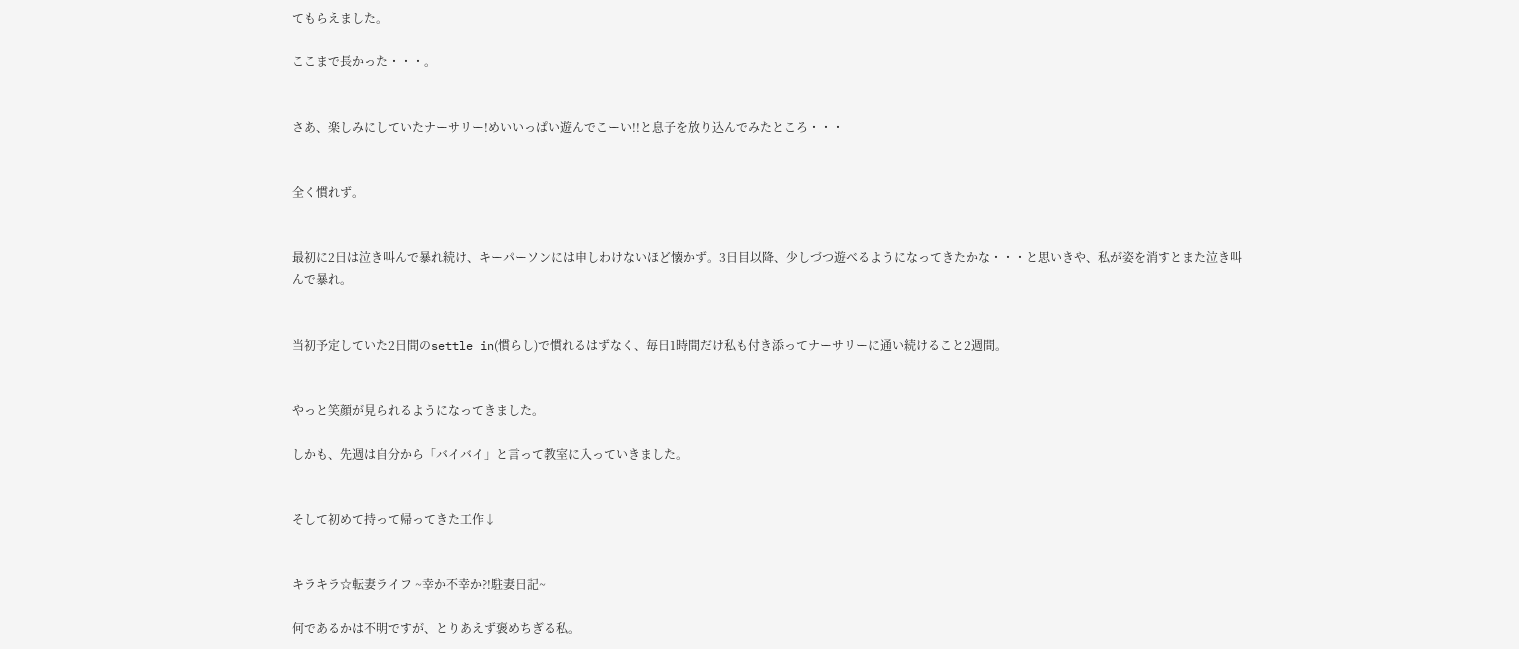てもらえました。

ここまで長かった・・・。


さあ、楽しみにしていたナーサリー!めいいっぱい遊んでこーい!!と息子を放り込んでみたところ・・・


全く慣れず。


最初に2日は泣き叫んで暴れ続け、キーパーソンには申しわけないほど懐かず。3日目以降、少しづつ遊べるようになってきたかな・・・と思いきや、私が姿を消すとまた泣き叫んで暴れ。


当初予定していた2日間のsettle in(慣らし)で慣れるはずなく、毎日1時間だけ私も付き添ってナーサリーに通い続けること2週間。


やっと笑顔が見られるようになってきました。

しかも、先週は自分から「バイバイ」と言って教室に入っていきました。


そして初めて持って帰ってきた工作↓


キラキラ☆転妻ライフ ~幸か不幸か?!駐妻日記~

何であるかは不明ですが、とりあえず褒めちぎる私。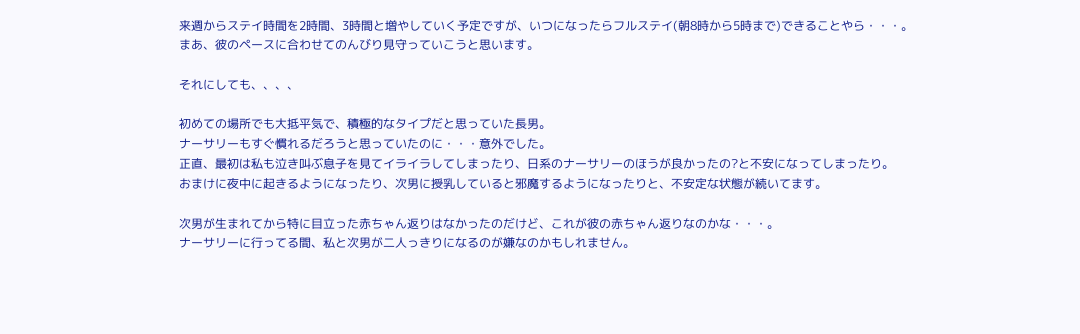来週からステイ時間を2時間、3時間と増やしていく予定ですが、いつになったらフルステイ(朝8時から5時まで)できることやら・・・。
まあ、彼のペースに合わせてのんびり見守っていこうと思います。

それにしても、、、、

初めての場所でも大抵平気で、積極的なタイプだと思っていた長男。
ナーサリーもすぐ慣れるだろうと思っていたのに・・・意外でした。
正直、最初は私も泣き叫ぶ息子を見てイライラしてしまったり、日系のナーサリーのほうが良かったの?と不安になってしまったり。
おまけに夜中に起きるようになったり、次男に授乳していると邪魔するようになったりと、不安定な状態が続いてます。

次男が生まれてから特に目立った赤ちゃん返りはなかったのだけど、これが彼の赤ちゃん返りなのかな・・・。
ナーサリーに行ってる間、私と次男が二人っきりになるのが嫌なのかもしれません。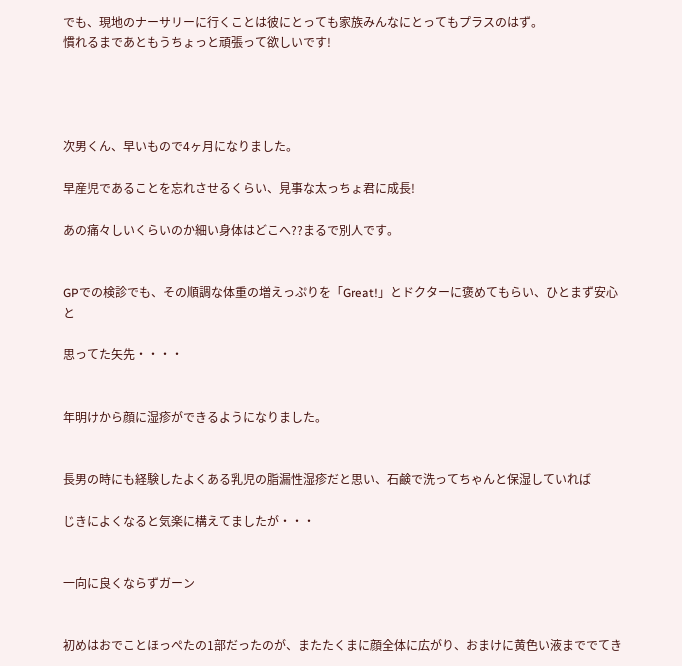でも、現地のナーサリーに行くことは彼にとっても家族みんなにとってもプラスのはず。
慣れるまであともうちょっと頑張って欲しいです!




次男くん、早いもので4ヶ月になりました。

早産児であることを忘れさせるくらい、見事な太っちょ君に成長!

あの痛々しいくらいのか細い身体はどこへ??まるで別人です。


GPでの検診でも、その順調な体重の増えっぷりを「Great!」とドクターに褒めてもらい、ひとまず安心と

思ってた矢先・・・・


年明けから顔に湿疹ができるようになりました。


長男の時にも経験したよくある乳児の脂漏性湿疹だと思い、石鹸で洗ってちゃんと保湿していれば

じきによくなると気楽に構えてましたが・・・


一向に良くならずガーン


初めはおでことほっぺたの1部だったのが、またたくまに顔全体に広がり、おまけに黄色い液まででてき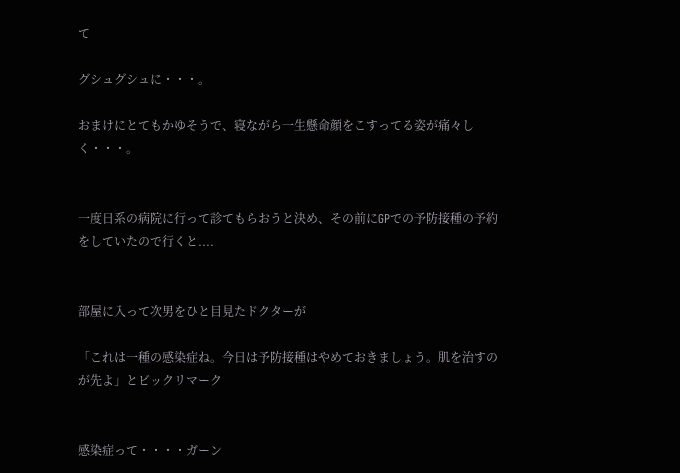て

グシュグシュに・・・。

おまけにとてもかゆそうで、寝ながら一生懸命顔をこすってる姿が痛々しく・・・。


一度日系の病院に行って診てもらおうと決め、その前にGPでの予防接種の予約をしていたので行くと....


部屋に入って次男をひと目見たドクターが

「これは一種の感染症ね。今日は予防接種はやめておきましょう。肌を治すのが先よ」とビックリマーク


感染症って・・・・ガーン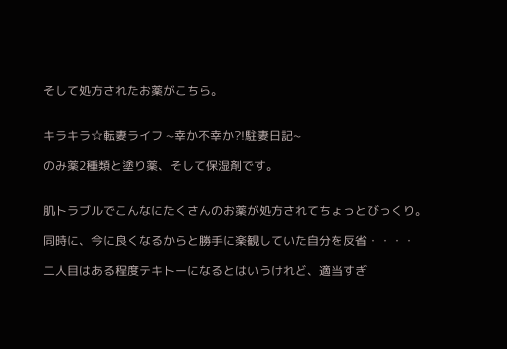そして処方されたお薬がこちら。


キラキラ☆転妻ライフ ~幸か不幸か?!駐妻日記~

のみ薬2種類と塗り薬、そして保湿剤です。


肌トラブルでこんなにたくさんのお薬が処方されてちょっとびっくり。

同時に、今に良くなるからと勝手に楽観していた自分を反省・・・・

二人目はある程度テキトーになるとはいうけれど、適当すぎ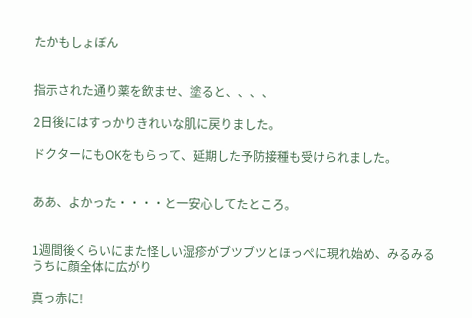たかもしょぼん


指示された通り薬を飲ませ、塗ると、、、、

2日後にはすっかりきれいな肌に戻りました。

ドクターにもOKをもらって、延期した予防接種も受けられました。


ああ、よかった・・・・と一安心してたところ。


1週間後くらいにまた怪しい湿疹がブツブツとほっぺに現れ始め、みるみるうちに顔全体に広がり

真っ赤に!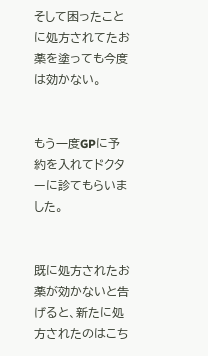そして困ったことに処方されてたお薬を塗っても今度は効かない。


もう一度GPに予約を入れてドクターに診てもらいました。


既に処方されたお薬が効かないと告げると、新たに処方されたのはこち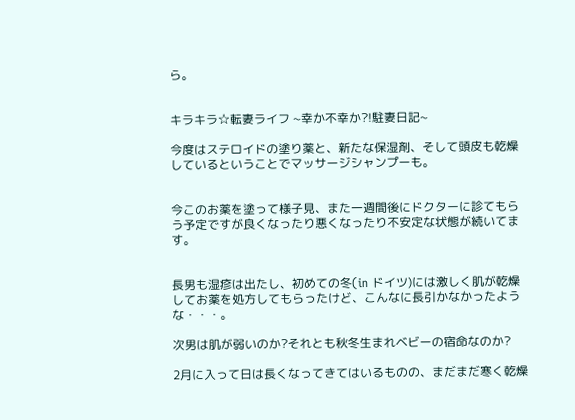ら。


キラキラ☆転妻ライフ ~幸か不幸か?!駐妻日記~

今度はステロイドの塗り薬と、新たな保湿剤、そして頭皮も乾燥しているということでマッサージシャンプーも。


今このお薬を塗って様子見、また一週間後にドクターに診てもらう予定ですが良くなったり悪くなったり不安定な状態が続いてます。


長男も湿疹は出たし、初めての冬(in ドイツ)には激しく肌が乾燥してお薬を処方してもらったけど、こんなに長引かなかったような・・・。

次男は肌が弱いのか?それとも秋冬生まれベビーの宿命なのか?

2月に入って日は長くなってきてはいるものの、まだまだ寒く乾燥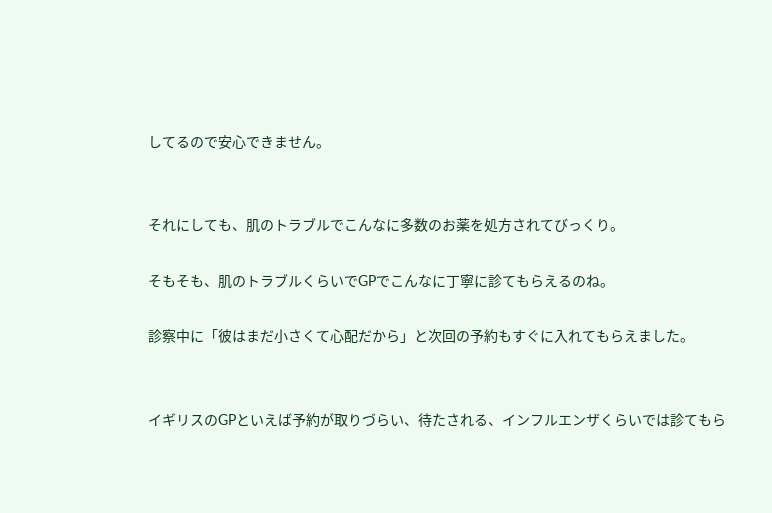してるので安心できません。


それにしても、肌のトラブルでこんなに多数のお薬を処方されてびっくり。

そもそも、肌のトラブルくらいでGPでこんなに丁寧に診てもらえるのね。

診察中に「彼はまだ小さくて心配だから」と次回の予約もすぐに入れてもらえました。


イギリスのGPといえば予約が取りづらい、待たされる、インフルエンザくらいでは診てもら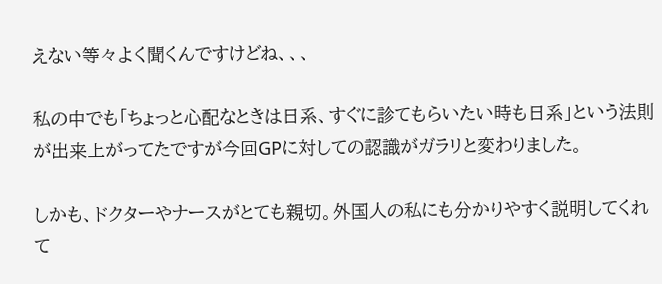えない等々よく聞くんですけどね、、、

私の中でも「ちょっと心配なときは日系、すぐに診てもらいたい時も日系」という法則が出来上がってたですが今回GPに対しての認識がガラリと変わりました。

しかも、ドクターやナースがとても親切。外国人の私にも分かりやすく説明してくれて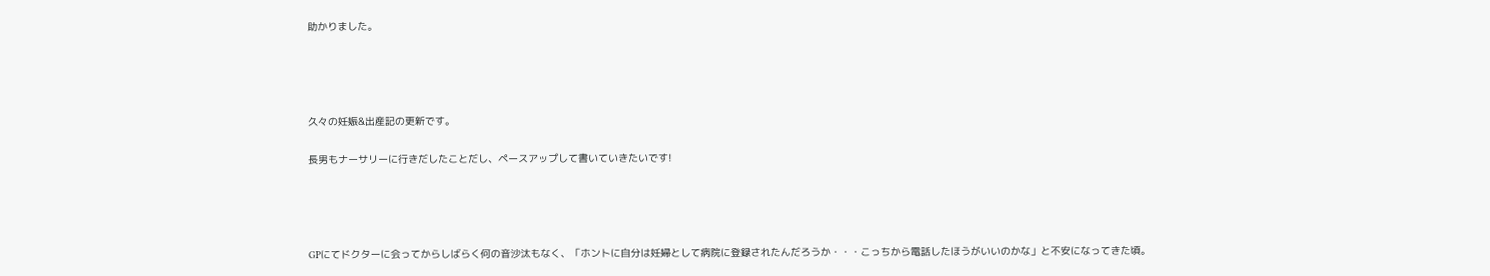助かりました。




久々の妊娠&出産記の更新です。

長男もナーサリーに行きだしたことだし、ペースアップして書いていきたいです!




GPにてドクターに会ってからしばらく何の音沙汰もなく、「ホントに自分は妊婦として病院に登録されたんだろうか・・・こっちから電話したほうがいいのかな」と不安になってきた頃。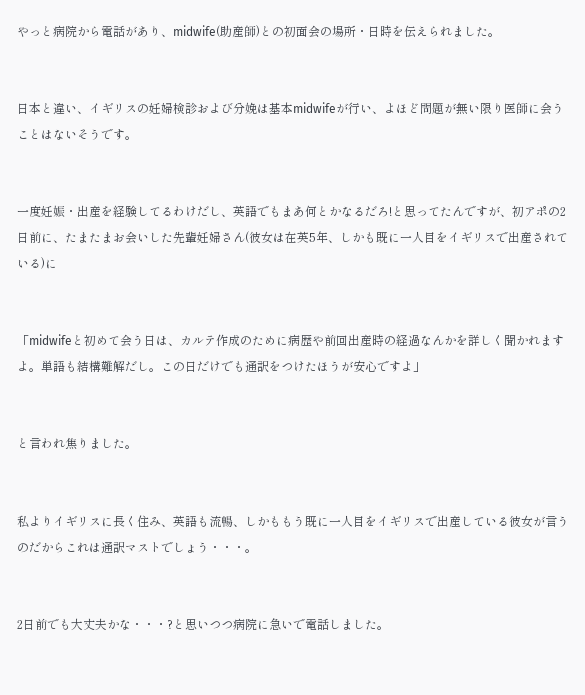やっと病院から電話があり、midwife(助産師)との初面会の場所・日時を伝えられました。


日本と違い、イギリスの妊婦検診および分娩は基本midwifeが行い、よほど問題が無い限り医師に会うことはないそうです。


一度妊娠・出産を経験してるわけだし、英語でもまあ何とかなるだろ!と思ってたんですが、初アポの2日前に、たまたまお会いした先輩妊婦さん(彼女は在英5年、しかも既に一人目をイギリスで出産されている)に


「midwifeと初めて会う日は、カルテ作成のために病歴や前回出産時の経過なんかを詳しく聞かれますよ。単語も結構難解だし。この日だけでも通訳をつけたほうが安心ですよ」


と言われ焦りました。


私よりイギリスに長く住み、英語も流暢、しかももう既に一人目をイギリスで出産している彼女が言うのだからこれは通訳マストでしょう・・・。


2日前でも大丈夫かな・・・?と思いつつ病院に急いで電話しました。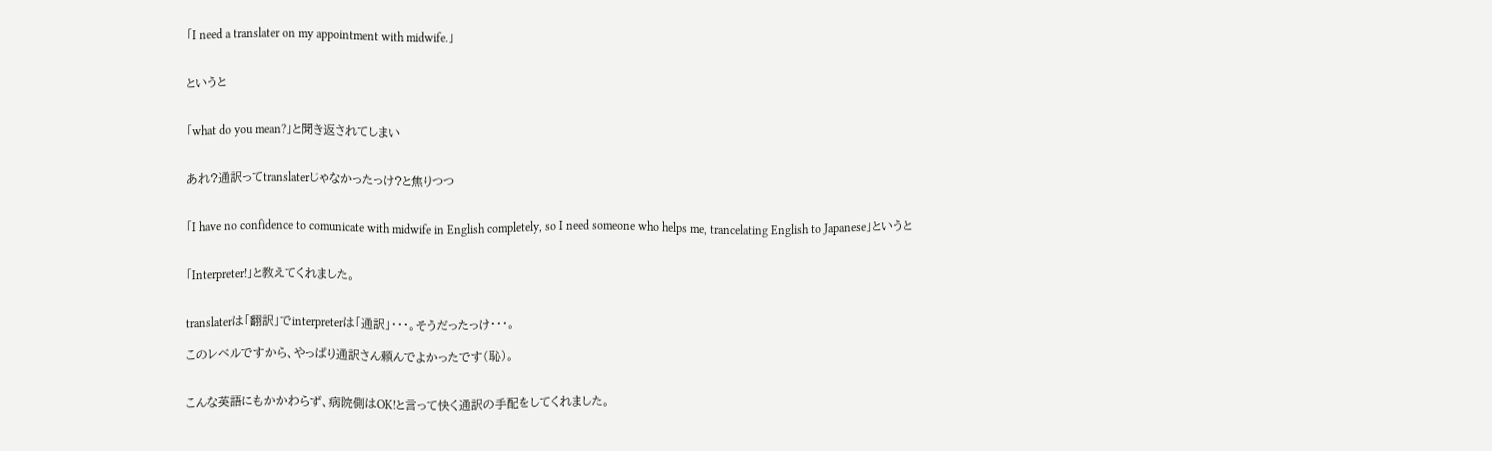「I need a translater on my appointment with midwife.」


というと


「what do you mean?」と聞き返されてしまい


あれ?通訳ってtranslaterじゃなかったっけ?と焦りつつ


「I have no confidence to comunicate with midwife in English completely, so I need someone who helps me, trancelating English to Japanese」というと


「Interpreter!」と教えてくれました。


translaterは「翻訳」でinterpreterは「通訳」・・・。そうだったっけ・・・。

このレベルですから、やっぱり通訳さん頼んでよかったです(恥)。


こんな英語にもかかわらず、病院側はOK!と言って快く通訳の手配をしてくれました。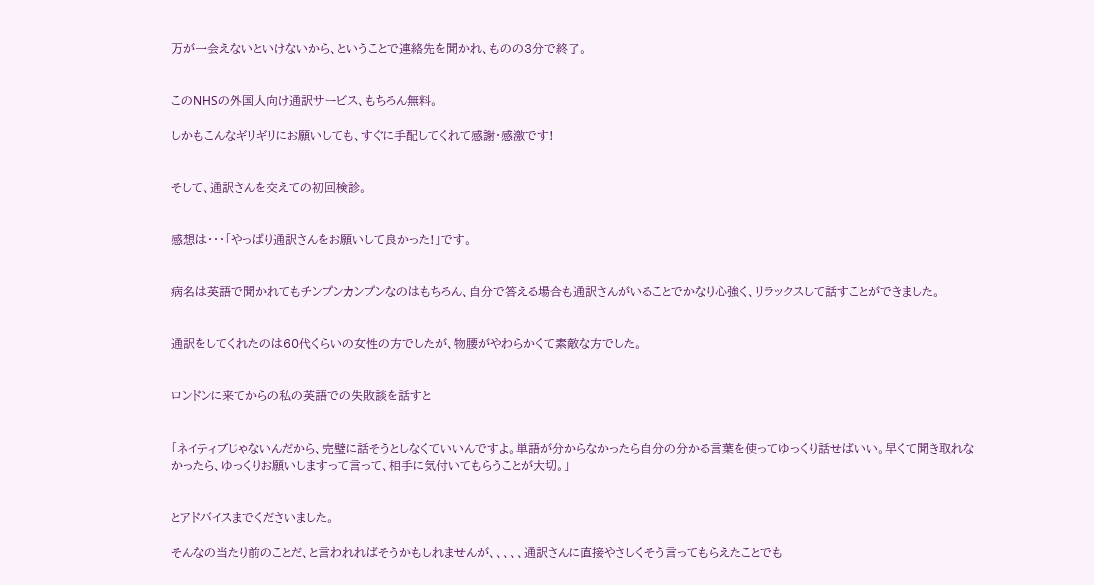万が一会えないといけないから、ということで連絡先を聞かれ、ものの3分で終了。


このNHSの外国人向け通訳サービス、もちろん無料。

しかもこんなギリギリにお願いしても、すぐに手配してくれて感謝・感激です!


そして、通訳さんを交えての初回検診。


感想は・・・「やっぱり通訳さんをお願いして良かった!」です。


病名は英語で聞かれてもチンプンカンプンなのはもちろん、自分で答える場合も通訳さんがいることでかなり心強く、リラックスして話すことができました。


通訳をしてくれたのは60代くらいの女性の方でしたが、物腰がやわらかくて素敵な方でした。


ロンドンに来てからの私の英語での失敗談を話すと


「ネイティブじゃないんだから、完璧に話そうとしなくていいんですよ。単語が分からなかったら自分の分かる言葉を使ってゆっくり話せばいい。早くて聞き取れなかったら、ゆっくりお願いしますって言って、相手に気付いてもらうことが大切。」


とアドバイスまでくださいました。

そんなの当たり前のことだ、と言われればそうかもしれませんが、、、、、通訳さんに直接やさしくそう言ってもらえたことでも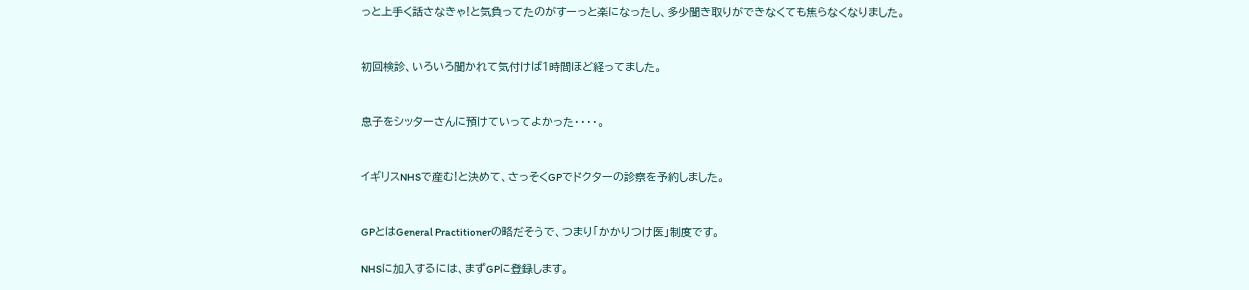っと上手く話さなきゃ!と気負ってたのがすーっと楽になったし、多少聞き取りができなくても焦らなくなりました。


初回検診、いろいろ聞かれて気付けば1時間ほど経ってました。


息子をシッターさんに預けていってよかった・・・・。


イギリスNHSで産む!と決めて、さっそくGPでドクターの診察を予約しました。


GPとはGeneral Practitionerの略だそうで、つまり「かかりつけ医」制度です。

NHSに加入するには、まずGPに登録します。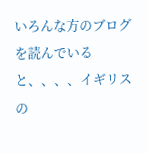いろんな方のブログを読んでいると、、、、イギリスの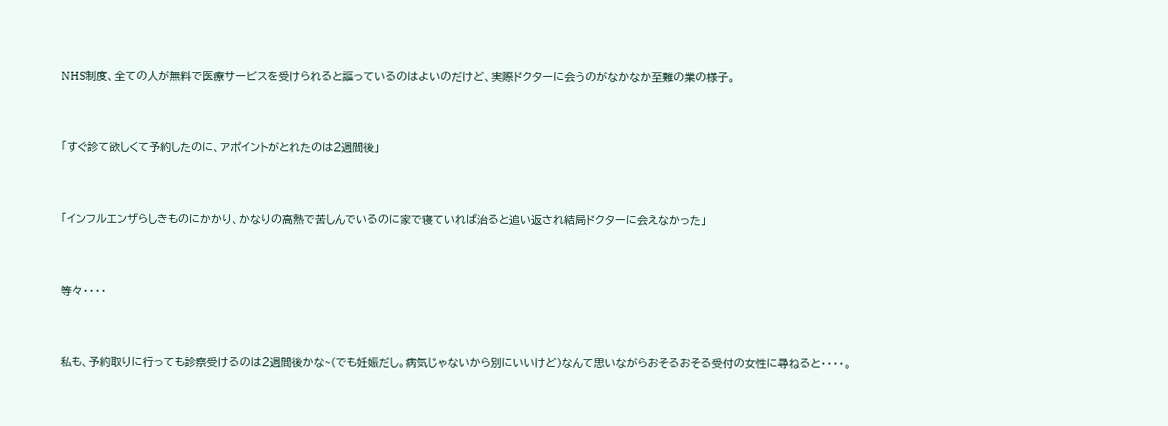NHS制度、全ての人が無料で医療サービスを受けられると謳っているのはよいのだけど、実際ドクターに会うのがなかなか至難の業の様子。


「すぐ診て欲しくて予約したのに、アポイントがとれたのは2週間後」


「インフルエンザらしきものにかかり、かなりの高熱で苦しんでいるのに家で寝ていれば治ると追い返され結局ドクターに会えなかった」


等々・・・・


私も、予約取りに行っても診察受けるのは2週間後かな~(でも妊娠だし。病気じゃないから別にいいけど)なんて思いながらおそるおそる受付の女性に尋ねると・・・・。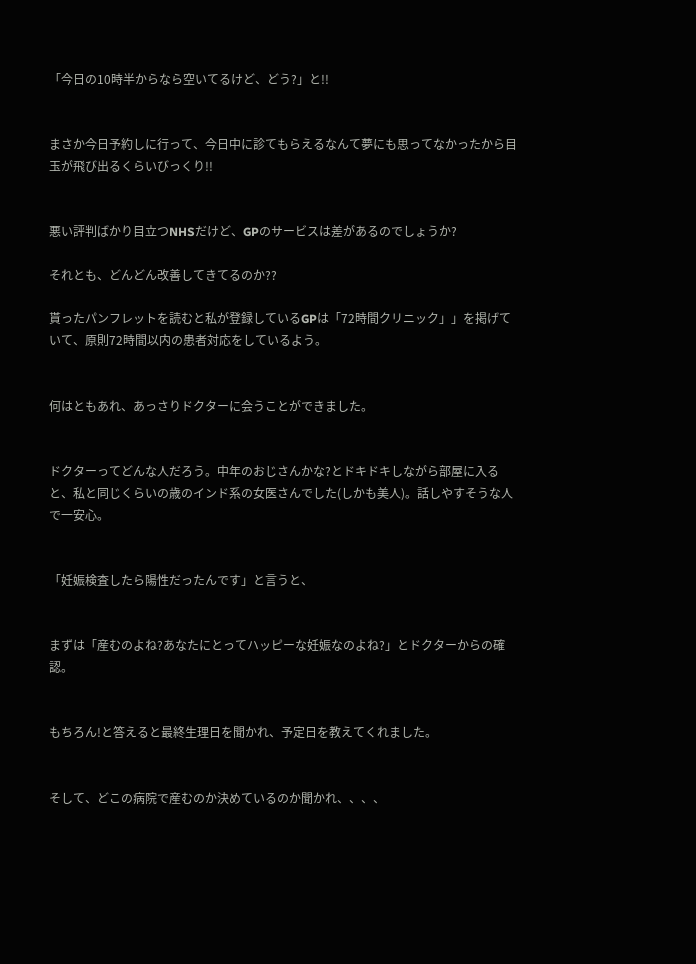「今日の10時半からなら空いてるけど、どう?」と!!


まさか今日予約しに行って、今日中に診てもらえるなんて夢にも思ってなかったから目玉が飛び出るくらいびっくり!!


悪い評判ばかり目立つNHSだけど、GPのサービスは差があるのでしょうか?

それとも、どんどん改善してきてるのか??

貰ったパンフレットを読むと私が登録しているGPは「72時間クリニック」」を掲げていて、原則72時間以内の患者対応をしているよう。


何はともあれ、あっさりドクターに会うことができました。


ドクターってどんな人だろう。中年のおじさんかな?とドキドキしながら部屋に入ると、私と同じくらいの歳のインド系の女医さんでした(しかも美人)。話しやすそうな人で一安心。


「妊娠検査したら陽性だったんです」と言うと、


まずは「産むのよね?あなたにとってハッピーな妊娠なのよね?」とドクターからの確認。


もちろん!と答えると最終生理日を聞かれ、予定日を教えてくれました。


そして、どこの病院で産むのか決めているのか聞かれ、、、、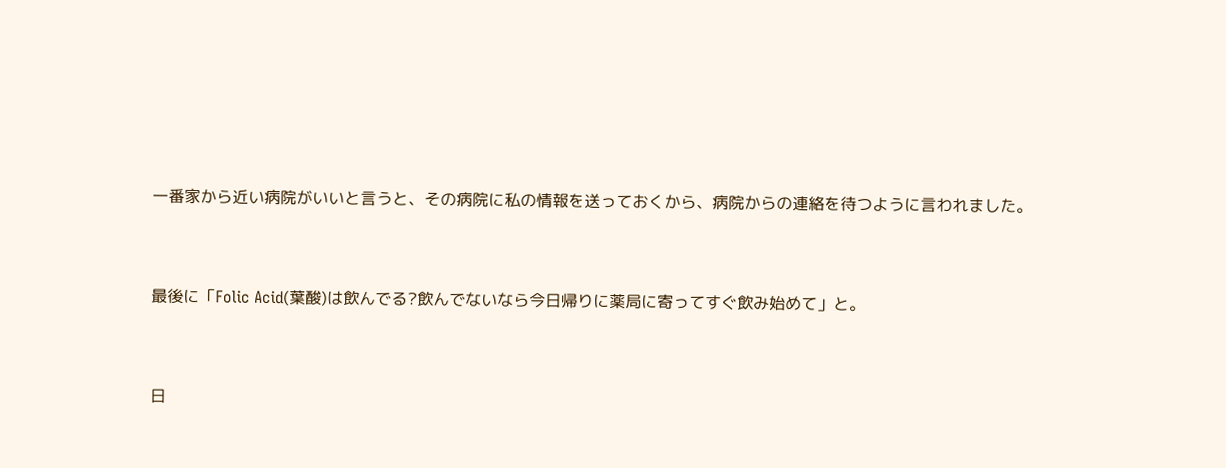一番家から近い病院がいいと言うと、その病院に私の情報を送っておくから、病院からの連絡を待つように言われました。


最後に「Folic Acid(葉酸)は飲んでる?飲んでないなら今日帰りに薬局に寄ってすぐ飲み始めて」と。


日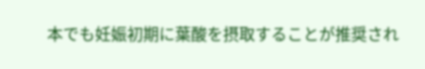本でも妊娠初期に葉酸を摂取することが推奨され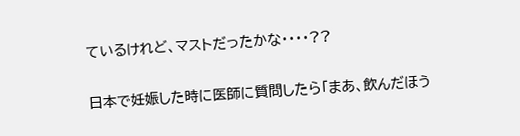ているけれど、マストだったかな・・・・??


日本で妊娠した時に医師に質問したら「まあ、飲んだほう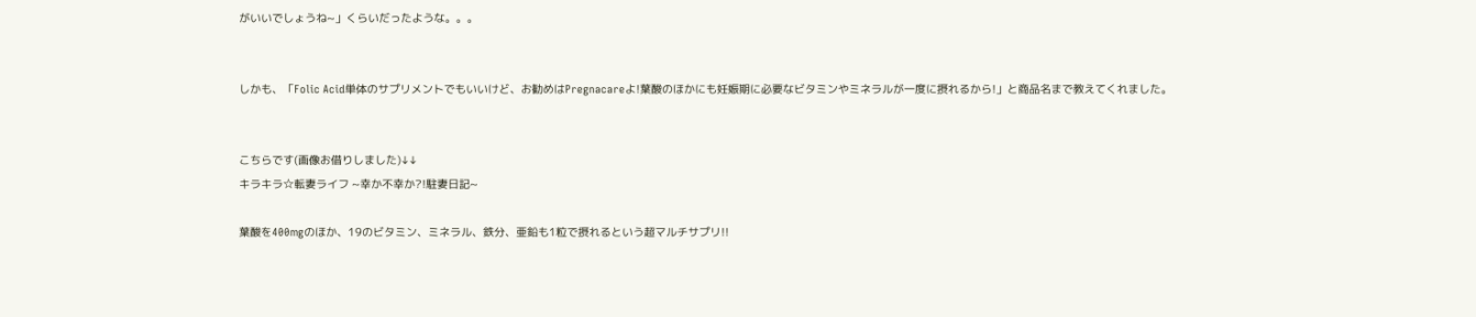がいいでしょうね~」くらいだったような。。。


しかも、「Folic Acid単体のサプリメントでもいいけど、お勧めはPregnacareよ!葉酸のほかにも妊娠期に必要なビタミンやミネラルが一度に摂れるから!」と商品名まで教えてくれました。


こちらです(画像お借りしました)↓↓
キラキラ☆転妻ライフ ~幸か不幸か?!駐妻日記~

葉酸を400mgのほか、19のビタミン、ミネラル、鉄分、亜鉛も1粒で摂れるという超マルチサプリ!!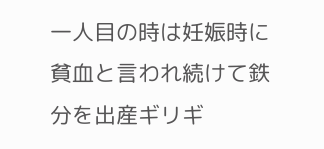一人目の時は妊娠時に貧血と言われ続けて鉄分を出産ギリギ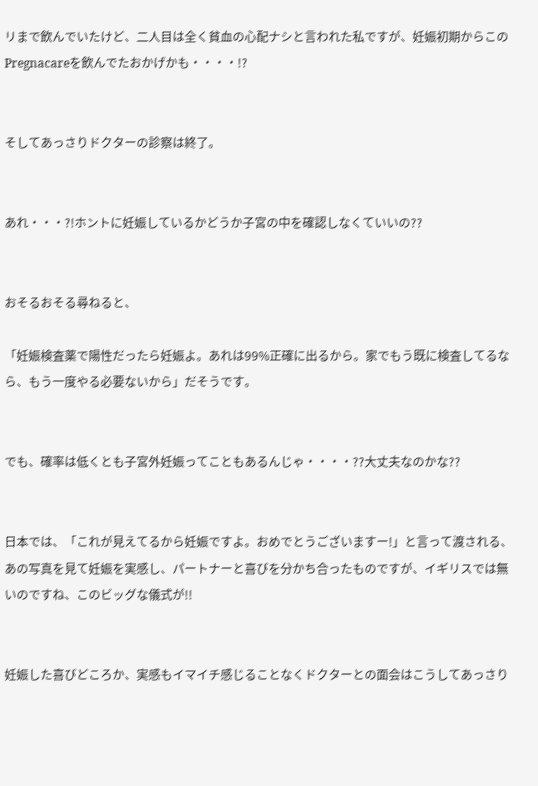リまで飲んでいたけど、二人目は全く貧血の心配ナシと言われた私ですが、妊娠初期からこのPregnacareを飲んでたおかげかも・・・・!?


そしてあっさりドクターの診察は終了。


あれ・・・?!ホントに妊娠しているかどうか子宮の中を確認しなくていいの??


おそるおそる尋ねると、

「妊娠検査薬で陽性だったら妊娠よ。あれは99%正確に出るから。家でもう既に検査してるなら、もう一度やる必要ないから」だそうです。


でも、確率は低くとも子宮外妊娠ってこともあるんじゃ・・・・??大丈夫なのかな??


日本では、「これが見えてるから妊娠ですよ。おめでとうございますー!」と言って渡される、あの写真を見て妊娠を実感し、パートナーと喜びを分かち合ったものですが、イギリスでは無いのですね、このビッグな儀式が!!


妊娠した喜びどころか、実感もイマイチ感じることなくドクターとの面会はこうしてあっさり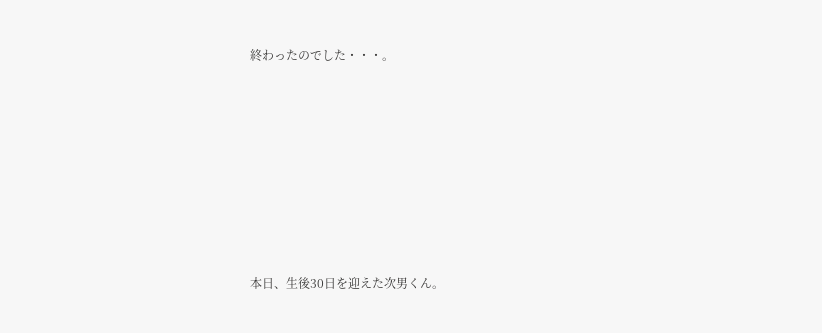終わったのでした・・・。










本日、生後30日を迎えた次男くん。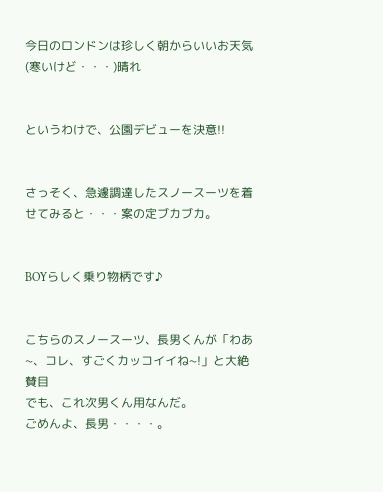今日のロンドンは珍しく朝からいいお天気(寒いけど・・・)晴れ


というわけで、公園デビューを決意!!


さっそく、急遽調達したスノースーツを着せてみると・・・案の定ブカブカ。


BOYらしく乗り物柄です♪


こちらのスノースーツ、長男くんが「わあ~、コレ、すごくカッコイイね~!」と大絶賛目
でも、これ次男くん用なんだ。
ごめんよ、長男・・・・。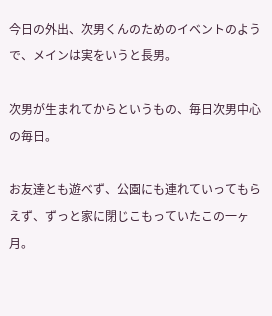今日の外出、次男くんのためのイベントのようで、メインは実をいうと長男。

次男が生まれてからというもの、毎日次男中心の毎日。

お友達とも遊べず、公園にも連れていってもらえず、ずっと家に閉じこもっていたこの一ヶ月。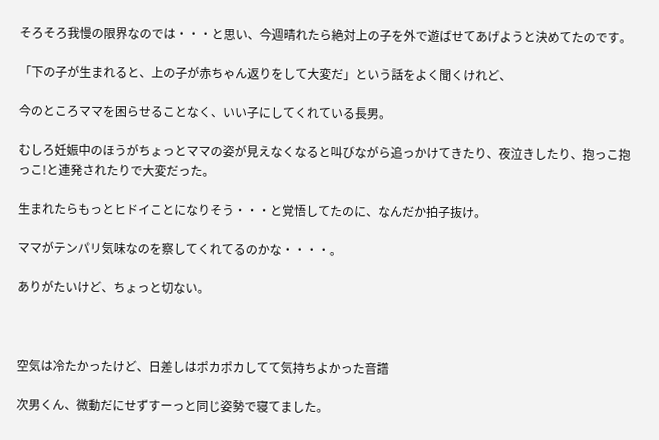そろそろ我慢の限界なのでは・・・と思い、今週晴れたら絶対上の子を外で遊ばせてあげようと決めてたのです。

「下の子が生まれると、上の子が赤ちゃん返りをして大変だ」という話をよく聞くけれど、

今のところママを困らせることなく、いい子にしてくれている長男。

むしろ妊娠中のほうがちょっとママの姿が見えなくなると叫びながら追っかけてきたり、夜泣きしたり、抱っこ抱っこ!と連発されたりで大変だった。

生まれたらもっとヒドイことになりそう・・・と覚悟してたのに、なんだか拍子抜け。

ママがテンパリ気味なのを察してくれてるのかな・・・・。

ありがたいけど、ちょっと切ない。



空気は冷たかったけど、日差しはポカポカしてて気持ちよかった音譜

次男くん、微動だにせずすーっと同じ姿勢で寝てました。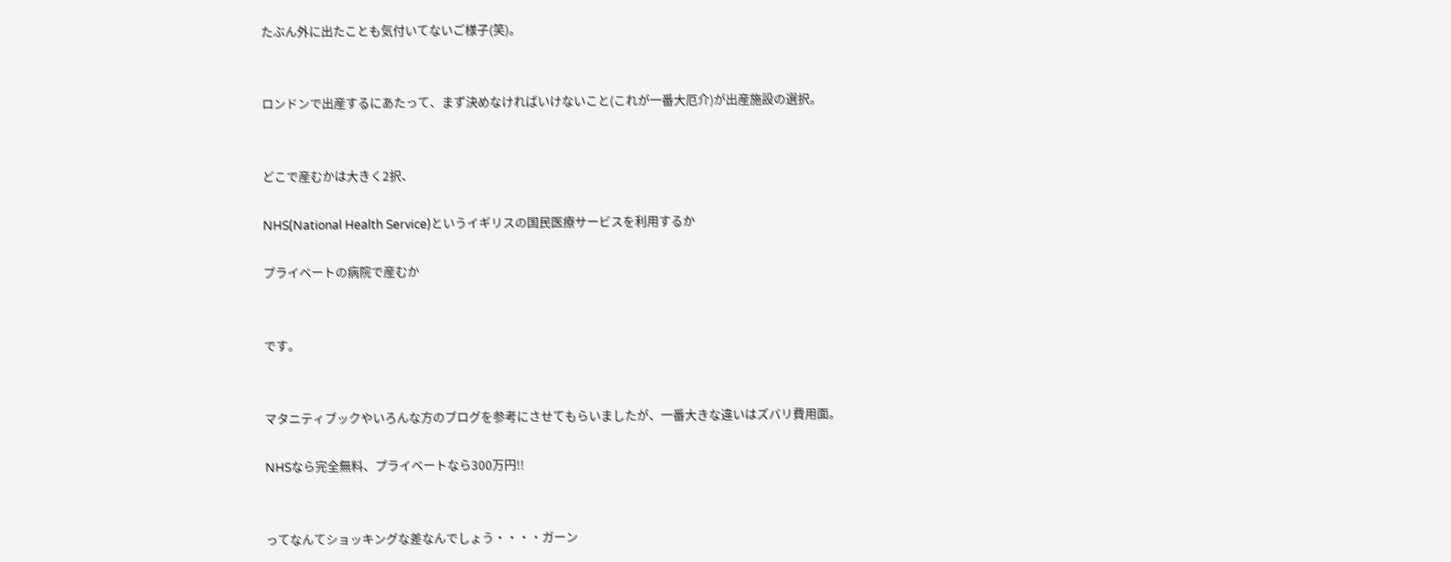たぶん外に出たことも気付いてないご様子(笑)。


ロンドンで出産するにあたって、まず決めなければいけないこと(これが一番大厄介)が出産施設の選択。


どこで産むかは大きく2択、

NHS(National Health Service)というイギリスの国民医療サービスを利用するか

プライベートの病院で産むか


です。


マタニティブックやいろんな方のブログを参考にさせてもらいましたが、一番大きな違いはズバリ費用面。

NHSなら完全無料、プライベートなら300万円!!


ってなんてショッキングな差なんでしょう・・・・ガーン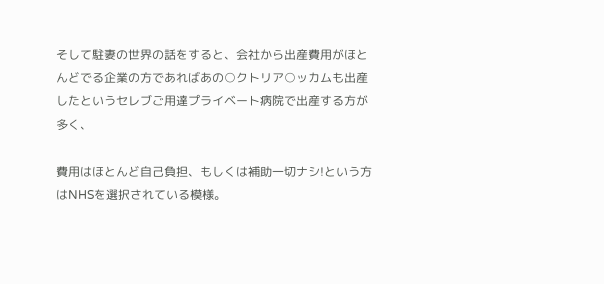そして駐妻の世界の話をすると、会社から出産費用がほとんどでる企業の方であればあの○クトリア○ッカムも出産したというセレブご用達プライベート病院で出産する方が多く、

費用はほとんど自己負担、もしくは補助一切ナシ!という方はNHSを選択されている模様。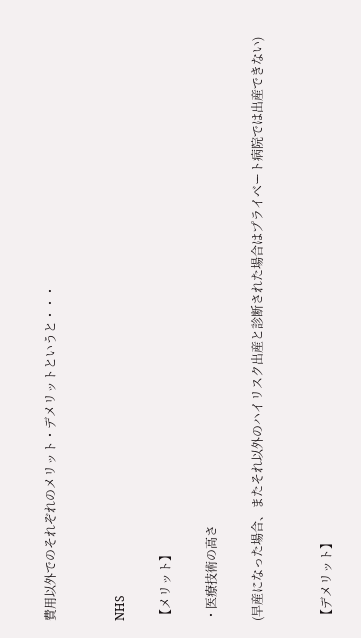費用以外でのそれぞれのメリット・デメリットというと・・・


NHS

【メリット】

・医療技術の高さ

(早産になった場合、またそれ以外のハイリスク出産と診断された場合はプライベート病院では出産できない)


【デメリット】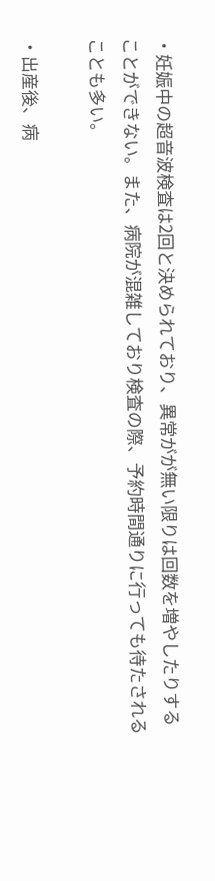・妊娠中の超音波検査は2回と決められており、異常がが無い限りは回数を増やしたりすることができない。また、病院が混雑しており検査の際、予約時間通りに行っても待たされることも多い。

・出産後、病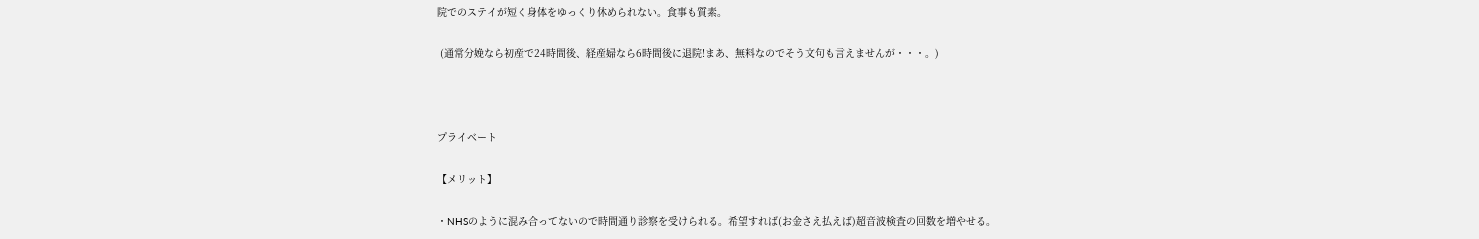院でのステイが短く身体をゆっくり休められない。食事も質素。

 (通常分娩なら初産で24時間後、経産婦なら6時間後に退院!まあ、無料なのでそう文句も言えませんが・・・。)



プライベート

【メリット】

・NHSのように混み合ってないので時間通り診察を受けられる。希望すれば(お金さえ払えば)超音波検査の回数を増やせる。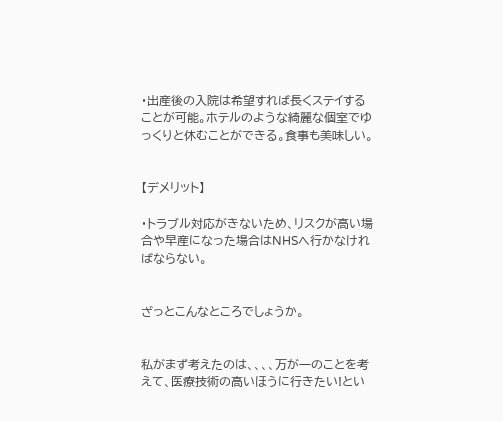・出産後の入院は希望すれば長くステイすることが可能。ホテルのような綺麗な個室でゆっくりと休むことができる。食事も美味しい。


【デメリット】

・トラブル対応がきないため、リスクが高い場合や早産になった場合はNHSへ行かなければならない。


ざっとこんなところでしょうか。


私がまず考えたのは、、、、万が一のことを考えて、医療技術の高いほうに行きたい!とい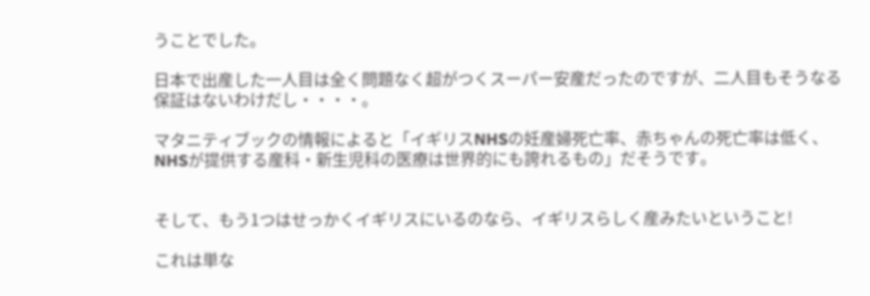うことでした。

日本で出産した一人目は全く問題なく超がつくスーパー安産だったのですが、二人目もそうなる保証はないわけだし・・・・。

マタニティブックの情報によると「イギリスNHSの妊産婦死亡率、赤ちゃんの死亡率は低く、NHSが提供する産科・新生児科の医療は世界的にも誇れるもの」だそうです。


そして、もう1つはせっかくイギリスにいるのなら、イギリスらしく産みたいということ!

これは単な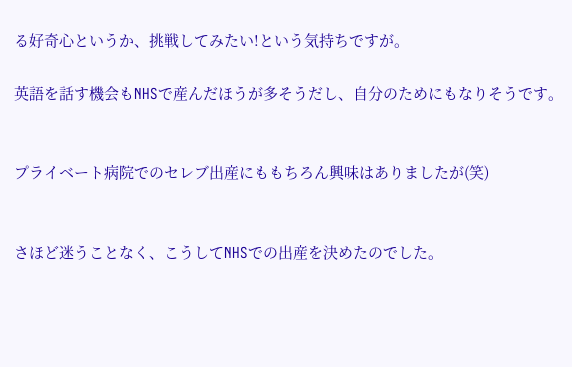る好奇心というか、挑戦してみたい!という気持ちですが。

英語を話す機会もNHSで産んだほうが多そうだし、自分のためにもなりそうです。


プライベート病院でのセレブ出産にももちろん興味はありましたが(笑)


さほど迷うことなく、こうしてNHSでの出産を決めたのでした。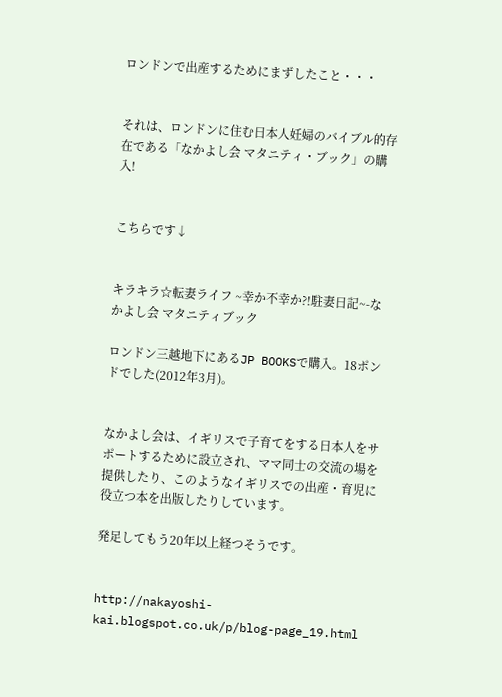ロンドンで出産するためにまずしたこと・・・


それは、ロンドンに住む日本人妊婦のバイブル的存在である「なかよし会 マタニティ・ブック」の購入!


こちらです↓


キラキラ☆転妻ライフ ~幸か不幸か?!駐妻日記~-なかよし会 マタニティブック

ロンドン三越地下にあるJP BOOKSで購入。18ポンドでした(2012年3月)。


なかよし会は、イギリスで子育てをする日本人をサポートするために設立され、ママ同士の交流の場を提供したり、このようなイギリスでの出産・育児に役立つ本を出版したりしています。

発足してもう20年以上経つそうです。


http://nakayoshi-kai.blogspot.co.uk/p/blog-page_19.html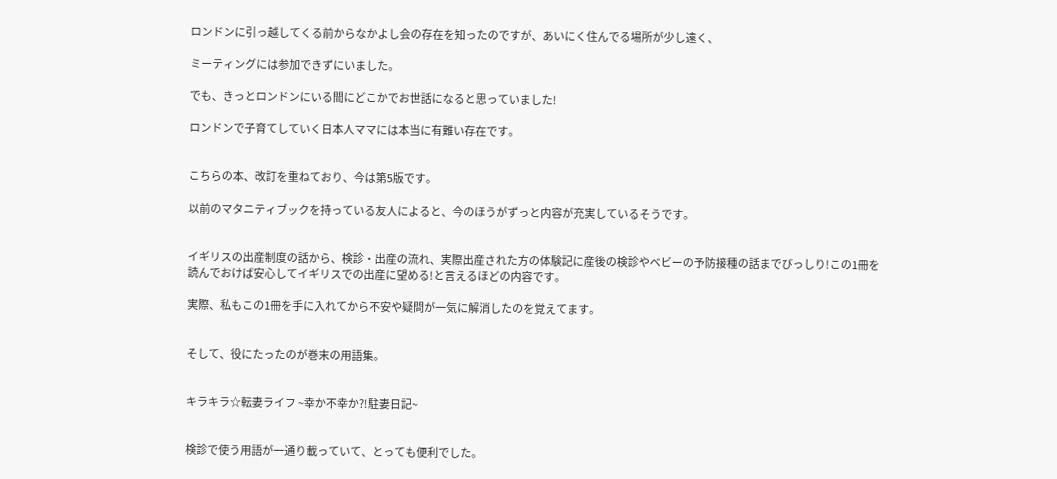ロンドンに引っ越してくる前からなかよし会の存在を知ったのですが、あいにく住んでる場所が少し遠く、

ミーティングには参加できずにいました。

でも、きっとロンドンにいる間にどこかでお世話になると思っていました!

ロンドンで子育てしていく日本人ママには本当に有難い存在です。


こちらの本、改訂を重ねており、今は第5版です。

以前のマタニティブックを持っている友人によると、今のほうがずっと内容が充実しているそうです。


イギリスの出産制度の話から、検診・出産の流れ、実際出産された方の体験記に産後の検診やベビーの予防接種の話までびっしり!この1冊を読んでおけば安心してイギリスでの出産に望める!と言えるほどの内容です。

実際、私もこの1冊を手に入れてから不安や疑問が一気に解消したのを覚えてます。


そして、役にたったのが巻末の用語集。


キラキラ☆転妻ライフ ~幸か不幸か?!駐妻日記~


検診で使う用語が一通り載っていて、とっても便利でした。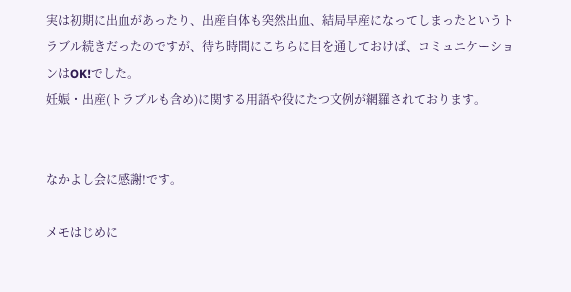実は初期に出血があったり、出産自体も突然出血、結局早産になってしまったというトラブル続きだったのですが、待ち時間にこちらに目を通しておけば、コミュニケーションはOK!でした。
妊娠・出産(トラブルも含め)に関する用語や役にたつ文例が網羅されております。


なかよし会に感謝!です。

メモはじめに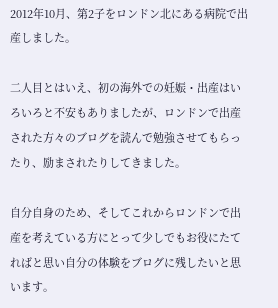2012年10月、第2子をロンドン北にある病院で出産しました。

二人目とはいえ、初の海外での妊娠・出産はいろいろと不安もありましたが、ロンドンで出産された方々のブログを読んで勉強させてもらったり、励まされたりしてきました。

自分自身のため、そしてこれからロンドンで出産を考えている方にとって少しでもお役にたてればと思い自分の体験をブログに残したいと思います。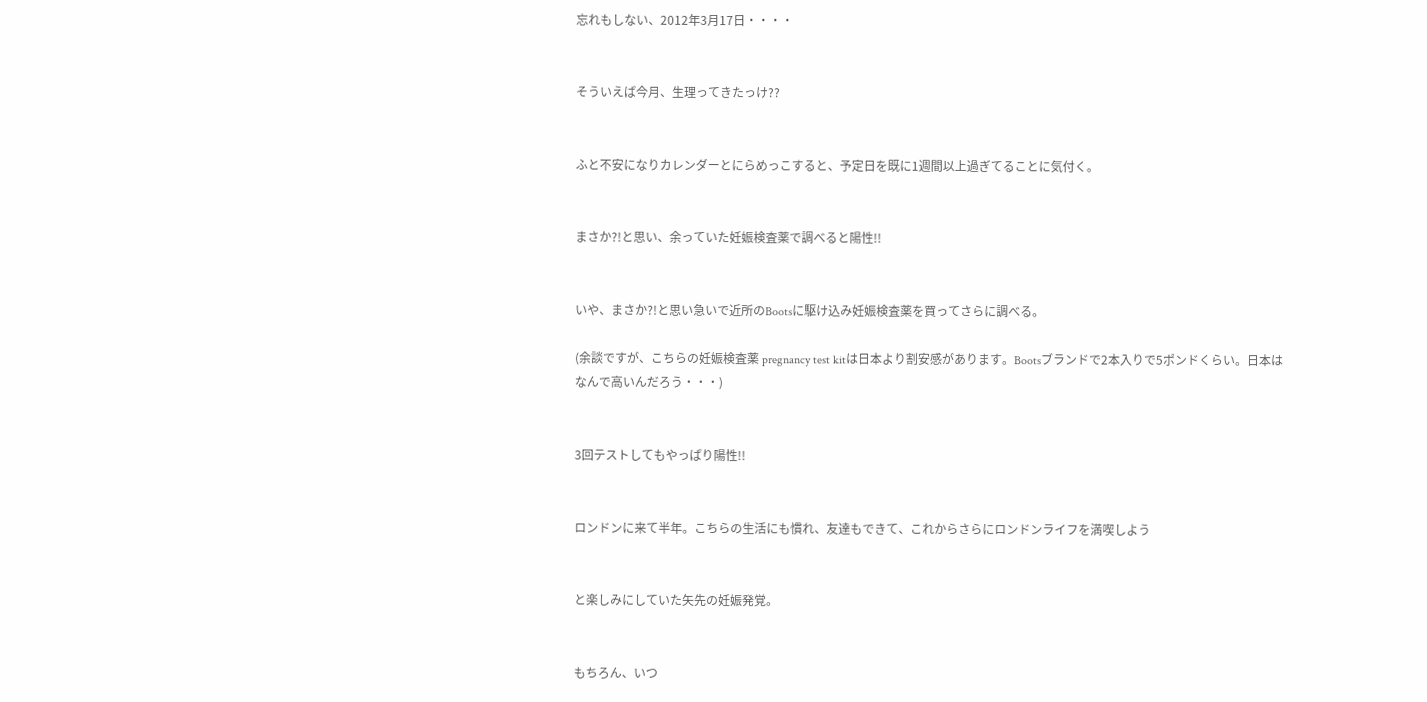忘れもしない、2012年3月17日・・・・


そういえば今月、生理ってきたっけ??


ふと不安になりカレンダーとにらめっこすると、予定日を既に1週間以上過ぎてることに気付く。


まさか?!と思い、余っていた妊娠検査薬で調べると陽性!!


いや、まさか?!と思い急いで近所のBootsに駆け込み妊娠検査薬を買ってさらに調べる。

(余談ですが、こちらの妊娠検査薬 pregnancy test kitは日本より割安感があります。Bootsブランドで2本入りで5ポンドくらい。日本はなんで高いんだろう・・・)


3回テストしてもやっぱり陽性!!


ロンドンに来て半年。こちらの生活にも慣れ、友達もできて、これからさらにロンドンライフを満喫しよう


と楽しみにしていた矢先の妊娠発覚。


もちろん、いつ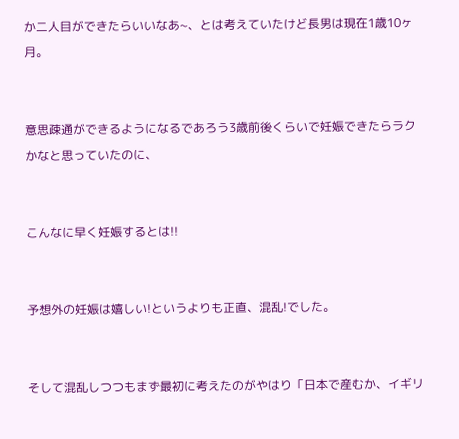か二人目ができたらいいなあ~、とは考えていたけど長男は現在1歳10ヶ月。


意思疎通ができるようになるであろう3歳前後くらいで妊娠できたらラクかなと思っていたのに、


こんなに早く妊娠するとは!!


予想外の妊娠は嬉しい!というよりも正直、混乱!でした。


そして混乱しつつもまず最初に考えたのがやはり「日本で産むか、イギリ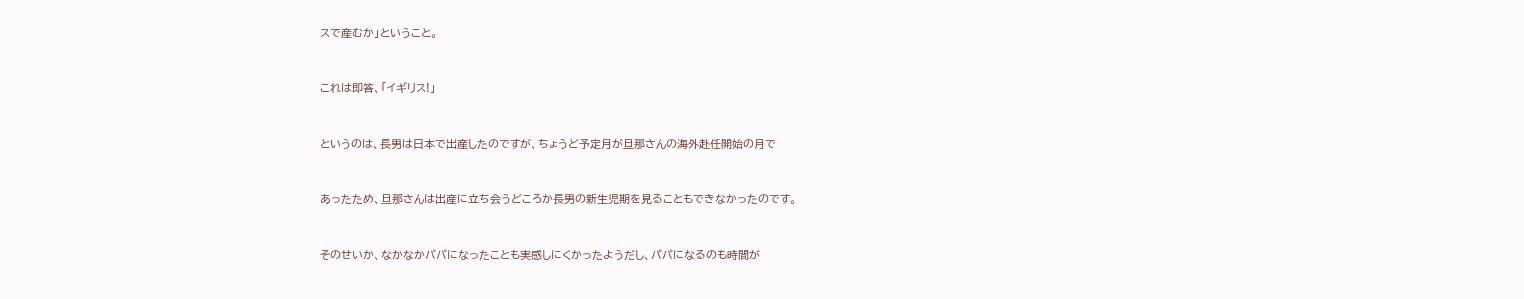スで産むか」ということ。


これは即答、「イギリス!」


というのは、長男は日本で出産したのですが、ちょうど予定月が旦那さんの海外赴任開始の月で


あったため、旦那さんは出産に立ち会うどころか長男の新生児期を見ることもできなかったのです。


そのせいか、なかなかパパになったことも実感しにくかったようだし、パパになるのも時間が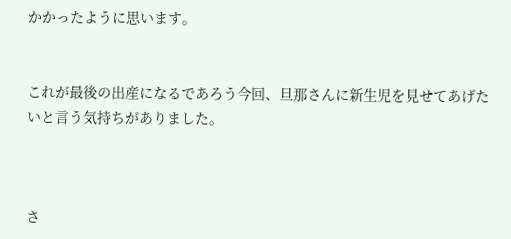かかったように思います。


これが最後の出産になるであろう今回、旦那さんに新生児を見せてあげたいと言う気持ちがありました。



さ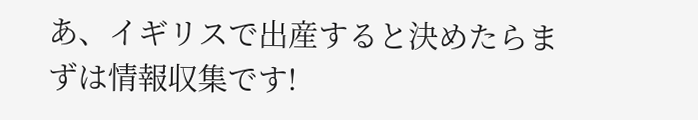あ、イギリスで出産すると決めたらまずは情報収集です!